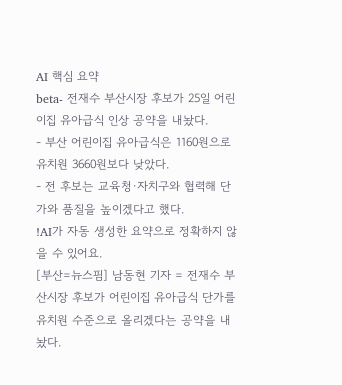AI 핵심 요약
beta- 전재수 부산시장 후보가 25일 어린이집 유아급식 인상 공약을 내놨다.
- 부산 어린이집 유아급식은 1160원으로 유치원 3660원보다 낮았다.
- 전 후보는 교육청·자치구와 협력해 단가와 품질을 높이겠다고 했다.
!AI가 자동 생성한 요약으로 정확하지 않을 수 있어요.
[부산=뉴스핌] 남동현 기자 = 전재수 부산시장 후보가 어린이집 유아급식 단가를 유치원 수준으로 올리겠다는 공약을 내놨다.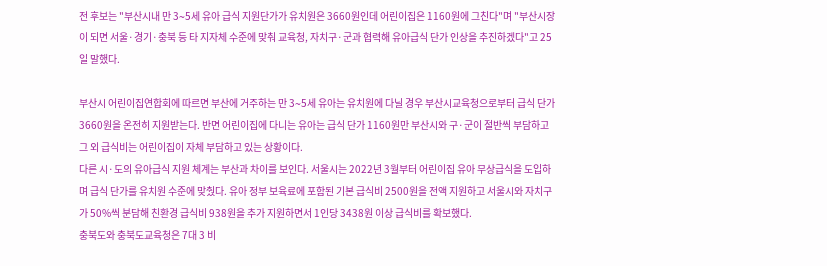전 후보는 "부산시내 만 3∼5세 유아 급식 지원단가가 유치원은 3660원인데 어린이집은 1160원에 그친다"며 "부산시장이 되면 서울·경기·충북 등 타 지자체 수준에 맞춰 교육청, 자치구·군과 협력해 유아급식 단가 인상을 추진하겠다"고 25일 말했다.

부산시 어린이집연합회에 따르면 부산에 거주하는 만 3∼5세 유아는 유치원에 다닐 경우 부산시교육청으로부터 급식 단가 3660원을 온전히 지원받는다. 반면 어린이집에 다니는 유아는 급식 단가 1160원만 부산시와 구·군이 절반씩 부담하고 그 외 급식비는 어린이집이 자체 부담하고 있는 상황이다.
다른 시·도의 유아급식 지원 체계는 부산과 차이를 보인다. 서울시는 2022년 3월부터 어린이집 유아 무상급식을 도입하며 급식 단가를 유치원 수준에 맞췄다. 유아 정부 보육료에 포함된 기본 급식비 2500원을 전액 지원하고 서울시와 자치구가 50%씩 분담해 친환경 급식비 938원을 추가 지원하면서 1인당 3438원 이상 급식비를 확보했다.
충북도와 충북도교육청은 7대 3 비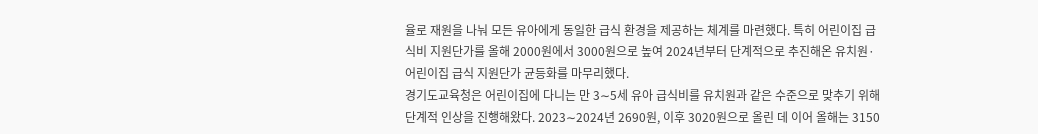율로 재원을 나눠 모든 유아에게 동일한 급식 환경을 제공하는 체계를 마련했다. 특히 어린이집 급식비 지원단가를 올해 2000원에서 3000원으로 높여 2024년부터 단계적으로 추진해온 유치원·어린이집 급식 지원단가 균등화를 마무리했다.
경기도교육청은 어린이집에 다니는 만 3∼5세 유아 급식비를 유치원과 같은 수준으로 맞추기 위해 단계적 인상을 진행해왔다. 2023∼2024년 2690원, 이후 3020원으로 올린 데 이어 올해는 3150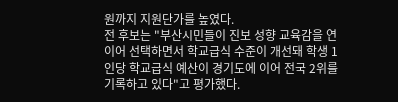원까지 지원단가를 높였다.
전 후보는 "부산시민들이 진보 성향 교육감을 연이어 선택하면서 학교급식 수준이 개선돼 학생 1인당 학교급식 예산이 경기도에 이어 전국 2위를 기록하고 있다"고 평가했다.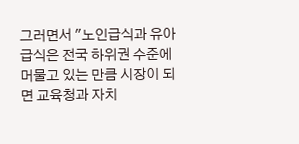그러면서 "노인급식과 유아급식은 전국 하위권 수준에 머물고 있는 만큼 시장이 되면 교육청과 자치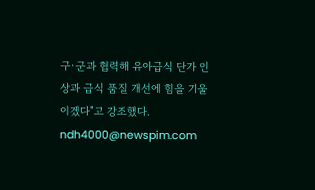구·군과 협력해 유아급식 단가 인상과 급식 품질 개선에 힘을 기울이겠다"고 강조했다.
ndh4000@newspim.com